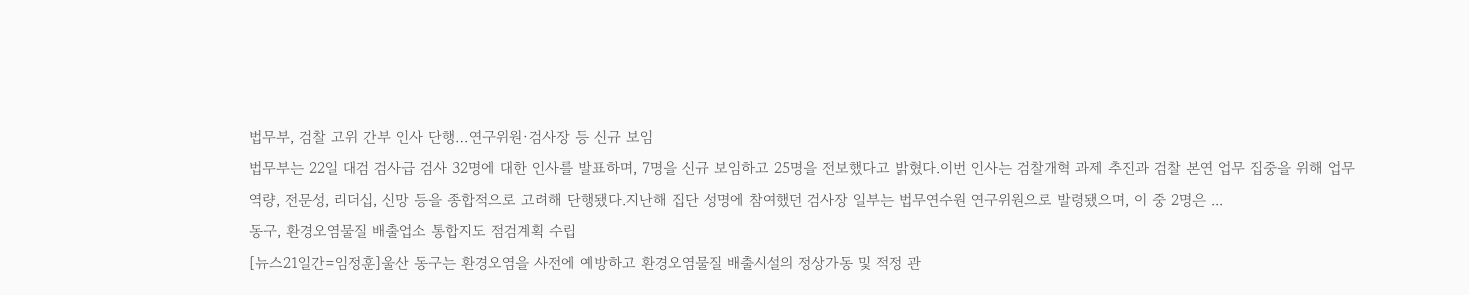법무부, 검찰 고위 간부 인사 단행…연구위원·검사장 등 신규 보임
법무부는 22일 대검 검사급 검사 32명에 대한 인사를 발표하며, 7명을 신규 보임하고 25명을 전보했다고 밝혔다.이번 인사는 검찰개혁 과제 추진과 검찰 본연 업무 집중을 위해 업무 역량, 전문성, 리더십, 신망 등을 종합적으로 고려해 단행됐다.지난해 집단 성명에 참여했던 검사장 일부는 법무연수원 연구위원으로 발령됐으며, 이 중 2명은 ...
동구, 환경오염물질 배출업소 통합지도 점검계획 수립
[뉴스21일간=임정훈]울산 동구는 환경오염을 사전에 예방하고 환경오염물질 배출시설의 정상가동 및 적정 관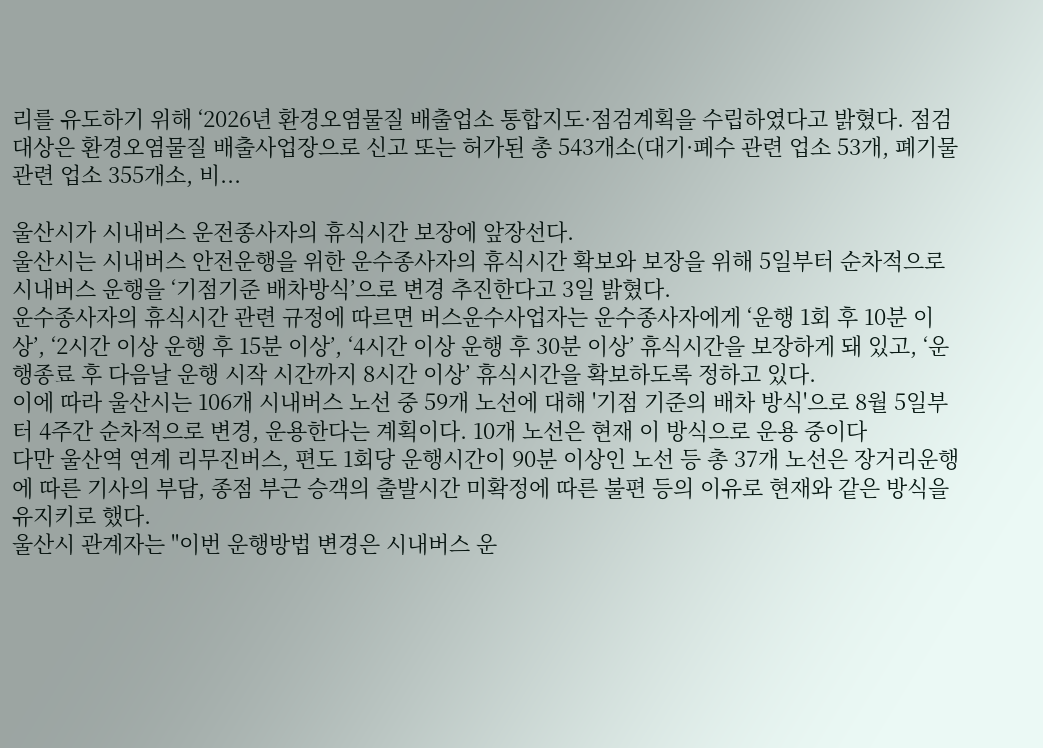리를 유도하기 위해 ‘2026년 환경오염물질 배출업소 통합지도·점검계획을 수립하였다고 밝혔다. 점검 대상은 환경오염물질 배출사업장으로 신고 또는 허가된 총 543개소(대기·폐수 관련 업소 53개, 폐기물 관련 업소 355개소, 비...

울산시가 시내버스 운전종사자의 휴식시간 보장에 앞장선다.
울산시는 시내버스 안전운행을 위한 운수종사자의 휴식시간 확보와 보장을 위해 5일부터 순차적으로 시내버스 운행을 ‘기점기준 배차방식’으로 변경 추진한다고 3일 밝혔다.
운수종사자의 휴식시간 관련 규정에 따르면 버스운수사업자는 운수종사자에게 ‘운행 1회 후 10분 이상’, ‘2시간 이상 운행 후 15분 이상’, ‘4시간 이상 운행 후 30분 이상’ 휴식시간을 보장하게 돼 있고, ‘운행종료 후 다음날 운행 시작 시간까지 8시간 이상’ 휴식시간을 확보하도록 정하고 있다.
이에 따라 울산시는 106개 시내버스 노선 중 59개 노선에 대해 '기점 기준의 배차 방식'으로 8월 5일부터 4주간 순차적으로 변경, 운용한다는 계획이다. 10개 노선은 현재 이 방식으로 운용 중이다
다만 울산역 연계 리무진버스, 편도 1회당 운행시간이 90분 이상인 노선 등 총 37개 노선은 장거리운행에 따른 기사의 부담, 종점 부근 승객의 출발시간 미확정에 따른 불편 등의 이유로 현재와 같은 방식을 유지키로 했다.
울산시 관계자는 "이번 운행방법 변경은 시내버스 운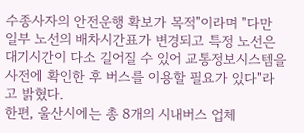수종사자의 안전운행 확보가 목적"이라며 "다만 일부 노선의 배차시간표가 변경되고 특정 노선은 대기시간이 다소 길어질 수 있어 교통정보시스템을 사전에 확인한 후 버스를 이용할 필요가 있다"라고 밝혔다.
한편, 울산시에는 총 8개의 시내버스 업체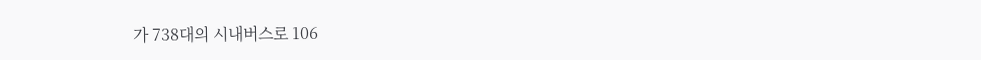가 738대의 시내버스로 106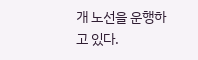개 노선을 운행하고 있다.